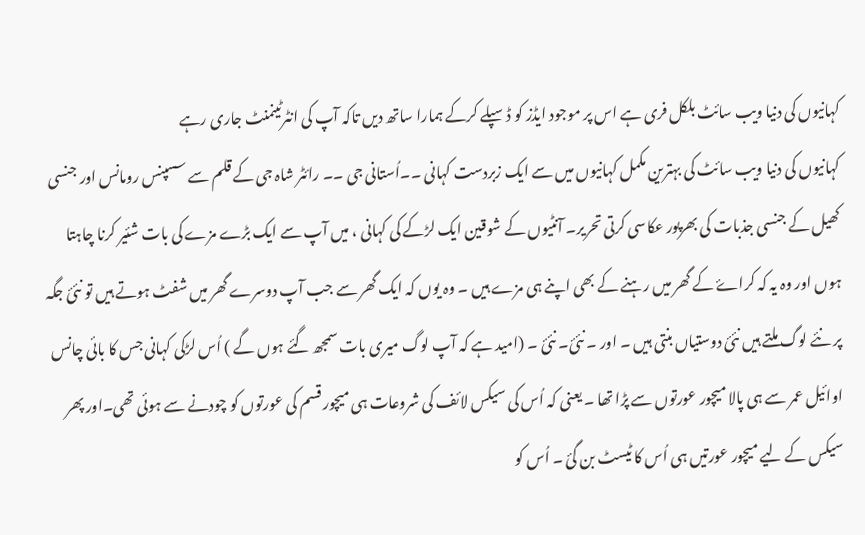کہانیوں کی دنیا ویب سائٹ بلکل فری ہے اس پر موجود ایڈز کو ڈسپلے کرکے ہمارا ساتھ دیں تاکہ آپ کی انٹرٹینمنٹ جاری رہے
کہانیوں کی دنیا ویب سائٹ کی بہترین مکمل کہانیوں میں سے ایک زبردست کہانی ۔۔اُستانی جی ۔۔ رائٹر شاہ جی کے قلم سے سسپنس رومانس اور جنسی کھیل کے جنسی جذبات کی بھرپور عکاسی کرتی تحریر۔ آنٹیوں کے شوقین ایک لڑکے کی کہانی ، میں آپ سے ایک بڑے مزے کی بات شئیر کرنا چاہتا ہوں اور وہ یہ کہ کراۓ کے گھر میں رہنے کے بھی اپنے ہی مزے ہیں ۔ وہ یوں کہ ایک گھر سے جب آپ دوسرے گھر میں شفٹ ہوتے ہیں تو نئئ جگہ پر نئے لوگ ملتے ہیں نئئ دوستیاں بنتی ہیں ۔ اور ۔ نئئ۔ نئئ ۔ (امید ہے کہ آپ لوگ میری بات سمجھ گئے ہوں گے ) اُس لڑکی کہانی جس کا بائی چانس اوائیل عمر سے ہی پالا میچور عورتوں سے پڑا تھا ۔ یعنی کہ اُس کی سیکس لائف کی شروعات ہی میچور قسم کی عورتوں کو چودنے سے ہوئی تھی۔اور پھر سیکس کے لیے میچور عورتیں ہی اُس کا ٹیسٹ بن گئ ۔ اُس کو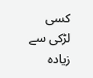کسی لڑکی سے زیادہ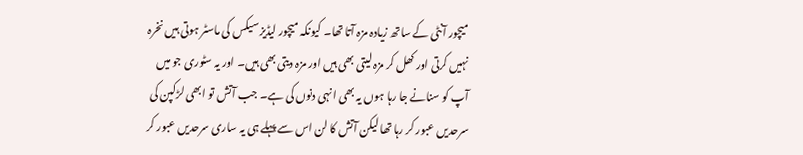میچور آنٹی کے ساتھ زیادہ مزہ آتا تھا۔ کیونکہ میچور لیڈیز سیکس کی ماسٹر ہوتی ہیں نخرہ نہیں کرتی اور کھل کر مزہ لیتی بھی ہیں اور مزہ دیتی بھی ہیں۔ اور یہ سٹوری جو میں آپ کو سنانے جا رہا ہوں یہ بھی انہی دنوں کی ہے۔ جب آتش تو ابھی لڑکپن کی سرحدیں عبور کر رہا تھا لیکن آتش کا لن اس سے پہلے ہی یہ ساری سرحدیں عبور کر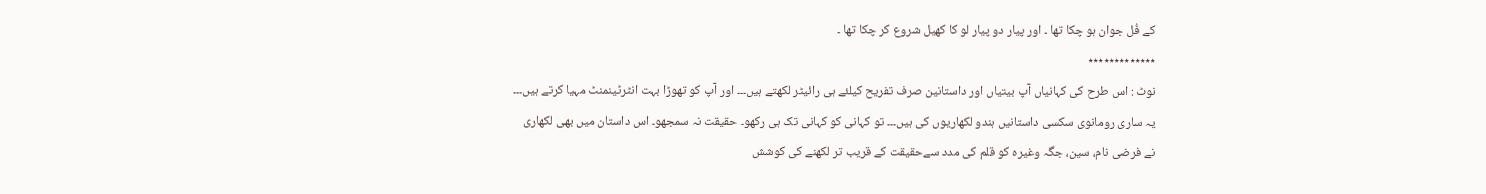کے فُل جوان ہو چکا تھا ۔ اور پیار دو پیار لو کا کھیل شروع کر چکا تھا ۔
٭٭٭٭٭٭٭٭٭٭٭٭٭
نوٹ : اس طرح کی کہانیاں آپ بیتیاں اور داستانین صرف تفریح کیلئے ہی رائیٹر لکھتے ہیں۔۔۔ اور آپ کو تھوڑا بہت انٹرٹینمنٹ مہیا کرتے ہیں۔۔۔ یہ ساری رومانوی سکسی داستانیں ہندو لکھاریوں کی ہیں۔۔۔ تو کہانی کو کہانی تک ہی رکھو۔ حقیقت نہ سمجھو۔ اس داستان میں بھی لکھاری نے فرضی نام، سین، جگہ وغیرہ کو قلم کی مدد سےحقیقت کے قریب تر لکھنے کی کوشش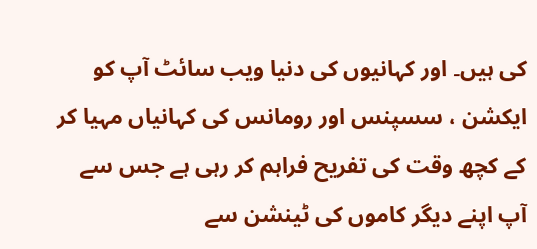کی ہیں۔ اور کہانیوں کی دنیا ویب سائٹ آپ کو ایکشن ، سسپنس اور رومانس کی کہانیاں مہیا کر کے کچھ وقت کی تفریح فراہم کر رہی ہے جس سے آپ اپنے دیگر کاموں کی ٹینشن سے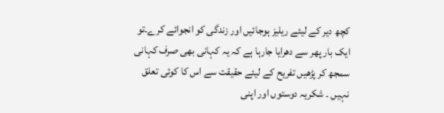کچھ دیر کے لیئے ریلیز ہوجائیں اور زندگی کو انجوائے کرے۔تو ایک بار پھر سے دھرایا جارہا ہے کہ یہ کہانی بھی صرف کہانی سمجھ کر پڑھیں تفریح کے لیئے حقیقت سے اس کا کوئی تعلق نہیں ۔ شکریہ دوستوں اور اپنی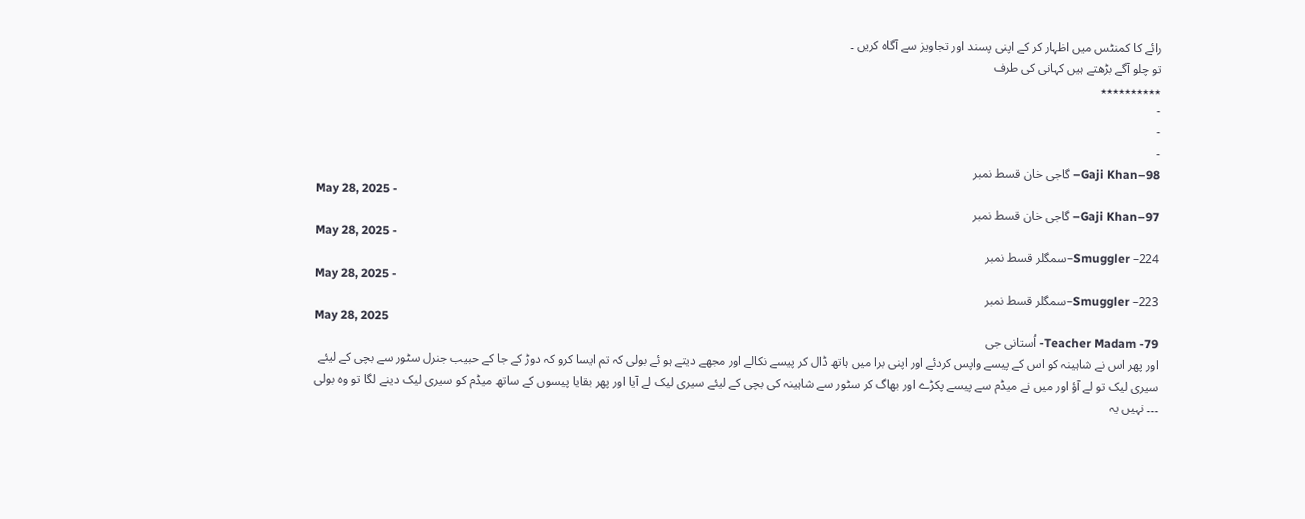رائے کا کمنٹس میں اظہار کر کے اپنی پسند اور تجاویز سے آگاہ کریں ۔
تو چلو آگے بڑھتے ہیں کہانی کی طرف
٭٭٭٭٭٭٭٭٭٭
-
-
-
Gaji Khan–98– گاجی خان قسط نمبر
May 28, 2025 -
Gaji Khan–97– گاجی خان قسط نمبر
May 28, 2025 -
Smuggler –224–سمگلر قسط نمبر
May 28, 2025 -
Smuggler –223–سمگلر قسط نمبر
May 28, 2025
Teacher Madam -79- اُستانی جی
اور پھر اس نے شاہینہ کو اس کے پیسے واپس کردئے اور اپنی برا میں ہاتھ ڈال کر پیسے نکالے اور مجھے دیتے ہو ئے بولی کہ تم ایسا کرو کہ دوڑ کے جا کے حبیب جنرل سٹور سے بچی کے لیئے سیری لیک تو لے آؤ اور میں نے میڈم سے پیسے پکڑے اور بھاگ کر سٹور سے شاہینہ کی بچی کے لیئے سیری لیک لے آیا اور پھر بقایا پیسوں کے ساتھ میڈم کو سیری لیک دینے لگا تو وہ بولی ۔۔۔ نہیں یہ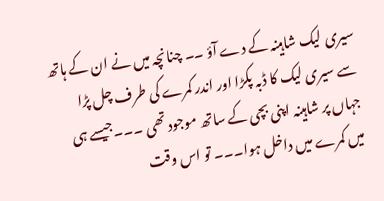سیری لیک شاہینہ کے دے آؤ ۔۔ چنانچہ میں نے ان کے ہاتھ سے سیری لیک کا ڈبہ پکڑا اور اندر کمرے کی طرف چل پڑا جہاں پر شاہینہ اپنی بچی کے ساتھ موجود تھی ۔۔۔جیسے ہی میں کمرے میں داخل ہوا۔۔۔ تو اس وقت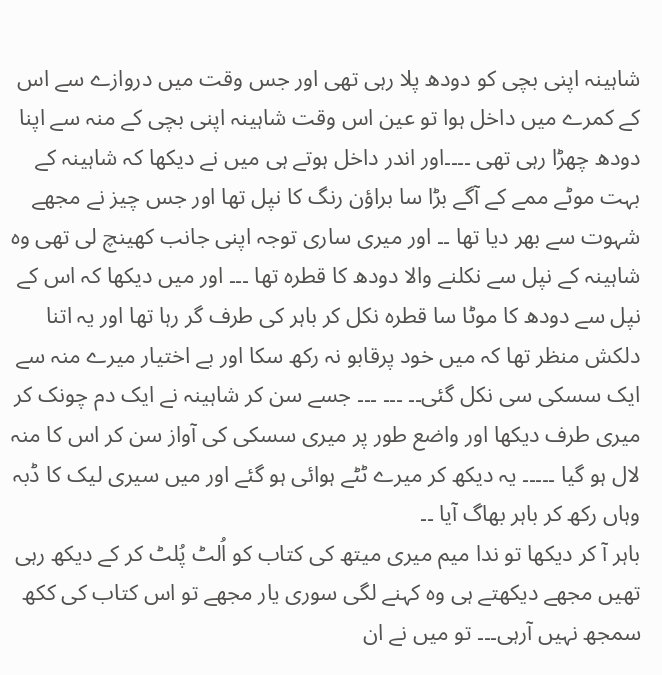شاہینہ اپنی بچی کو دودھ پلا رہی تھی اور جس وقت میں دروازے سے اس کے کمرے میں داخل ہوا تو عین اس وقت شاہینہ اپنی بچی کے منہ سے اپنا دودھ چھڑا رہی تھی ۔۔۔۔اور اندر داخل ہوتے ہی میں نے دیکھا کہ شاہینہ کے بہت موٹے ممے کے آگے بڑا سا براؤن رنگ کا نپل تھا اور جس چیز نے مجھے شہوت سے بھر دیا تھا ۔۔ اور میری ساری توجہ اپنی جانب کھینچ لی تھی وہ شاہینہ کے نپل سے نکلنے والا دودھ کا قطرہ تھا ۔۔۔ اور میں دیکھا کہ اس کے نپل سے دودھ کا موٹا سا قطرہ نکل کر باہر کی طرف گر رہا تھا اور یہ اتنا دلکش منظر تھا کہ میں خود پرقابو نہ رکھ سکا اور بے اختیار میرے منہ سے ایک سسکی سی نکل گئی۔۔ ۔۔۔ ۔۔۔ جسے سن کر شاہینہ نے ایک دم چونک کر میری طرف دیکھا اور واضع طور پر میری سسکی کی آواز سن کر اس کا منہ لال ہو گیا ۔۔۔۔۔ یہ دیکھ کر میرے ٹٹے ہوائی ہو گئے اور میں سیری لیک کا ڈبہ وہاں رکھ کر باہر بھاگ آیا ۔۔
باہر آ کر دیکھا تو ندا میم میری میتھ کی کتاب کو اُلٹ پُلٹ کر کے دیکھ رہی تھیں مجھے دیکھتے ہی وہ کہنے لگی سوری یار مجھے تو اس کتاب کی ککھ سمجھ نہیں آرہی۔۔۔ تو میں نے ان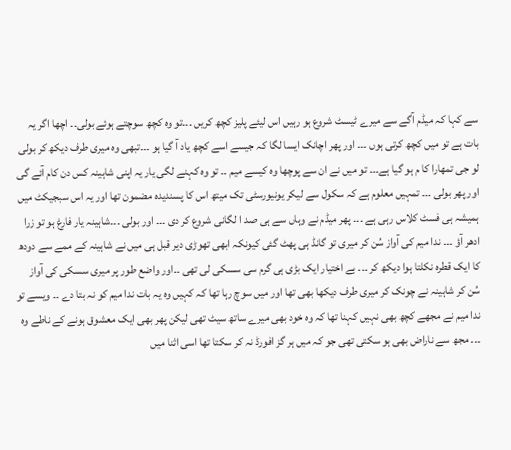سے کہا کہ میڈم آگے سے میرے ٹیسٹ شروع ہو رہیں اس لیئے پلیز کچھ کریں ۔۔۔تو وہ کچھ سوچتے ہوئے بولی۔۔ اچھا اگر یہ بات ہے تو میں کچھ کرتی ہوں ۔۔۔ اور پھر اچانک ایسا لگا کہ جیسے اسے کچھ یاد آ گیا ہو ۔۔۔تبھی وہ میری طرف دیکھ کر بولی لو جی تمھارا کا م ہو گیا ہے۔۔۔ تو میں نے ان سے پوچھا وہ کیسے میم ۔۔ تو وہ کہنے لگی یار یہ اپنی شاہینہ کس دن کام آئے گی اور پھر بولی ۔۔۔ تمہیں معلوم ہے کہ سکول سے لیکر یونیورسٹی تک میتھ اس کا پسندیدہ مضمون تھا اور یہ اس سبجیکٹ میں ہمیشہ ہی فسٹ کلاس رہی ہے ۔۔۔ پھر میڈم نے وہاں سے ہی صد ا لگانی شروع کر دی ۔۔۔ اور بولی ۔۔۔شاہینہ یار فارغ ہو تو زرا ادھر آؤ ۔۔۔ ندا میم کی آواز سُن کر میری تو گانڈ ہی پھٹ گئی کیونکہ ابھی تھوڑی دیر قبل ہی میں نے شاہینہ کے ممے سے دودھ کا ایک قطرہ نکلتا ہوا دیکھ کر ۔۔۔ بے اختیار ایک بڑی ہی گرم سی سسکی لی تھی ۔۔اور واضع طور پر میری سسکی کی آواز سُن کر شاہینہ نے چونک کر میری طرف دیکھا بھی تھا اور میں سوچ رہا تھا کہ کہیں وہ یہ بات ندا میم کو نہ بتا دے ۔۔ ویسے تو ندا میم نے مجھے کچھ بھی نہیں کہنا تھا کہ وہ خود بھی میرے ساتھ سیٹ تھی لیکن پھر بھی ایک معشوق ہونے کے ناطے وہ ۔۔۔ مجھ سے ناراض بھی ہو سکتی تھی جو کہ میں ہر گز افورڈ نہ کر سکتا تھا اسی اثنا میں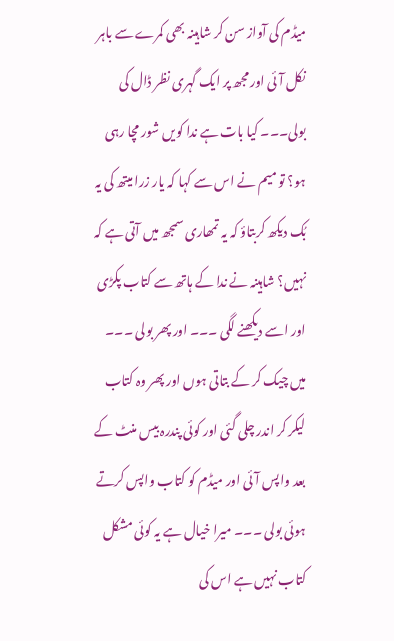میڈم کی آواز سن کر شاہینہ بھی کمرے سے باہر نکل آئی اور مجھ پر ایک گہری نظر ڈال کی بولی۔۔۔ کیا بات ہے ندا کویں شور مچا رہی ہو؟ تو میم نے اس سے کہا کہ یار زرا میتھ کی یہ بُک دیکھ کربتاؤ کہ یہ تمھاری سمجھ میں آتی ہے کہ نہیں؟ شاہینہ نے ندا کے ہاتھ سے کتاب پکڑی اور اسے دیکھنے لگی ۔۔۔ اور پھر بولی ۔۔۔ میں چیک کر کے بتاتی ہوں اور پھر وہ کتاب لیکر کر اندر چلی گئی اور کوئی پندرہ بیس منٹ کے بعد واپس آئی اور میڈم کو کتاب واپس کرتے ہوئی بولی ۔۔۔ میرا خیال ہے یہ کوئی مشکل کتاب نہیں ہے اس کی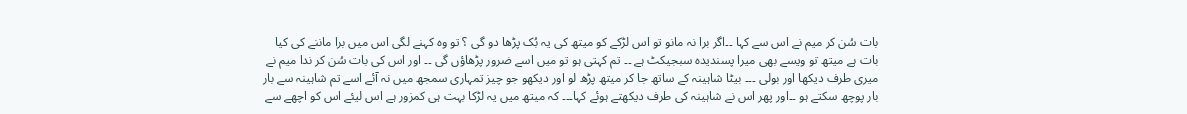بات سُن کر میم نے اس سے کہا ۔۔اگر برا نہ مانو تو اس لڑکے کو میتھ کی یہ بُک پڑھا دو گی ؟ تو وہ کہنے لگی اس میں برا ماننے کی کیا بات ہے میتھ تو ویسے بھی میرا پسندیدہ سبجیکٹ ہے ۔۔ تم کہتی ہو تو میں اسے ضرور پڑھاؤں گی ۔۔ اور اس کی بات سُن کر ندا میم نے میری طرف دیکھا اور بولی ۔۔۔ بیٹا شاہینہ کے ساتھ جا کر میتھ پڑھ لو اور دیکھو جو چیز تمہاری سمجھ میں نہ آئے اسے تم شاہینہ سے بار بار پوچھ سکتے ہو ۔۔اور پھر اس نے شاہینہ کی طرف دیکھتے ہوئے کہا۔۔۔ کہ میتھ میں یہ لڑکا بہت ہی کمزور ہے اس لیئے اس کو اچھے سے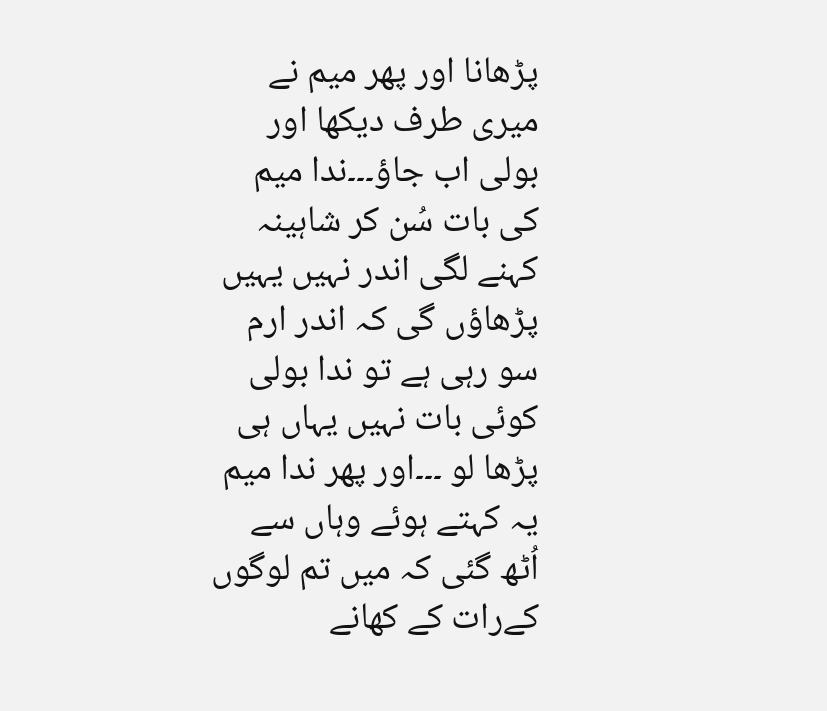پڑھانا اور پھر میم نے میری طرف دیکھا اور بولی اب جاؤ۔۔۔ندا میم کی بات سُن کر شاہینہ کہنے لگی اندر نہیں یہیں پڑھاؤں گی کہ اندر ارم سو رہی ہے تو ندا بولی کوئی بات نہیں یہاں ہی پڑھا لو ۔۔۔اور پھر ندا میم یہ کہتے ہوئے وہاں سے اُٹھ گئی کہ میں تم لوگوں کےرات کے کھانے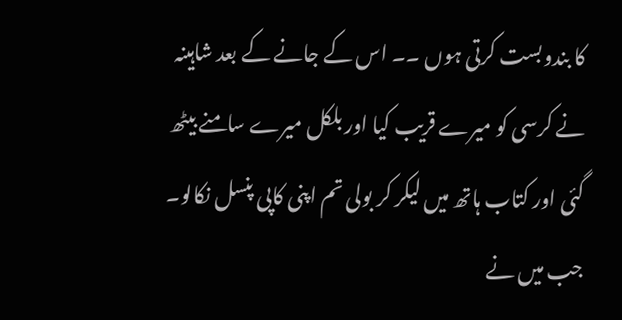کا بندوبست کرتی ہوں ۔۔ اس کے جانے کے بعد شاہینہ نے کرسی کو میرے قریب کیا اور بلکل میرے سامنے بیٹھ گئی اور کتاب ہاتھ میں لیکر کر بولی تم اپنی کاپی پنسل نکالو۔ جب میں نے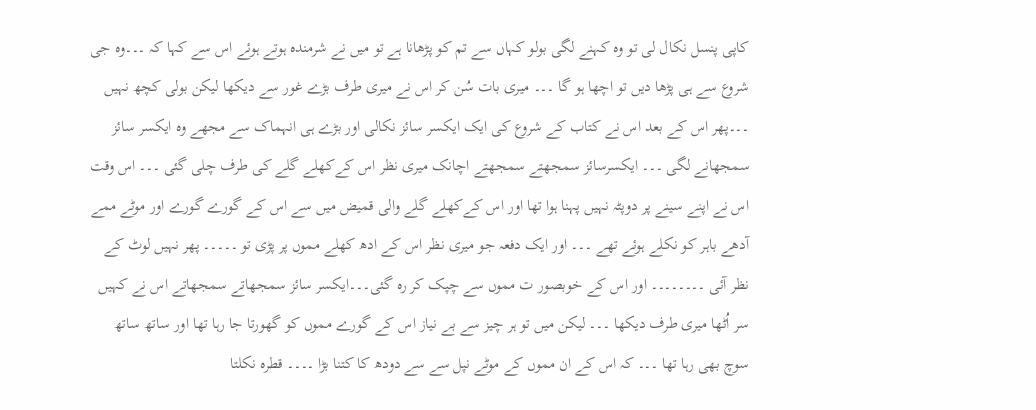کاپی پنسل نکال لی تو وہ کہنے لگی بولو کہاں سے تم کو پڑھانا ہے تو میں نے شرمندہ ہوتے ہوئے اس سے کہا کہ ۔۔۔وہ جی شروع سے ہی پڑھا دیں تو اچھا ہو گا ۔۔۔ میری بات سُن کر اس نے میری طرف بڑے غور سے دیکھا لیکن بولی کچھ نہیں ۔۔۔پھر اس کے بعد اس نے کتاب کے شروع کی ایک ایکسر سائز نکالی اور بڑے ہی انہماک سے مجھے وہ ایکسر سائز سمجھانے لگی ۔۔۔ ایکسرسائز سمجھتے سمجھتے اچانک میری نظر اس کےکھلے گلے کی طرف چلی گئی ۔۔۔ اس وقت اس نے اپنے سینے پر دوپٹہ نہیں پہنا ہوا تھا اور اس کےکھلے گلے والی قمیض میں سے اس کے گورے گورے اور موٹے ممے آدھے باہر کو نکلے ہوئے تھے ۔۔۔ اور ایک دفعہ جو میری نظر اس کے ادھ کھلے مموں پر پڑی تو ۔۔۔۔۔ پھر نہیں لوٹ کے نظر آئی ۔۔۔۔۔۔۔۔ اور اس کے خوبصور ت مموں سے چپک کر رہ گئی۔۔۔ایکسر سائز سمجھاتے سمجھاتے اس نے کہیں سر اُٹھا میری طرف دیکھا ۔۔۔ لیکن میں تو ہر چیز سے بے نیاز اس کے گورے مموں کو گھورتا جا رہا تھا اور ساتھ ساتھ سوچ بھی رہا تھا ۔۔۔ کہ اس کے ان مموں کے موٹے نپل سے سے دودھ کا کتنا بڑا ۔۔۔۔ قطرہ نکلتا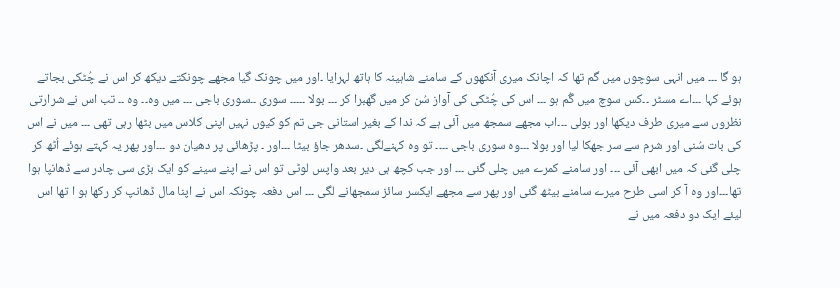ہو گا ۔۔۔ میں انہی سوچوں میں گم تھا کہ اچانک میری آنکھوں کے سامنے شاہینہ کا ہاتھ لہرایا ۔اور میں چونک گیا مجھے چونکتے دیکھ کر اس نے چُٹکی بجاتے ہوئے کہا ۔۔۔اے مسٹر ۔۔کس سوچ میں گُم ہو ۔۔۔ اس کی چُٹکی کی آواز سُن کر میں گھبرا کر ۔۔۔ بولا ۔۔۔۔۔ سوری ۔۔سوری باجی ۔۔۔ میں وہ۔۔ وہ ۔۔ تب اس نے شرارتی نظروں سے میری طرف دیکھا اور بولی ۔۔۔اب مجھے سمجھ میں آئی ہے کہ ندا کے بغیر استانی جی تم کو کیوں نہیں اپنی کلاس میں بٹھا رہی تھی ۔۔۔ میں نے اس کی بات سُنی اور شرم سے سر جھکا لیا اور بولا ۔۔۔وہ سوری باجی ۔۔۔۔ تو وہ کہنےلگی ۔سدھر جاؤ بیٹا ۔۔۔اور ۔ پڑھائی پر دھیان دو ۔۔۔اور پھر یہ کہتے ہوئے اُٹھ کر چلی گئی کہ میں ابھی آئی ۔۔۔ اور سامنے کمرے میں چلی گئی ۔۔۔ اور جب کچھ ہی دیر بعد واپس لوٹی تو اس نے اپنے سینے کو ایک بڑی سی چادر سے ڈھانپا ہوا تھا۔۔۔اور وہ آ کر اسی طرح میرے سامنے بیٹھ گئی اور پھر سے مجھے ایکسر سائز سمجھانے لگی ۔۔۔ اس دفعہ چونکہ اس نے اپنا مال ڈھانپ کر رکھا ہو ا تھا اس لیئے ایک دو دفعہ میں نے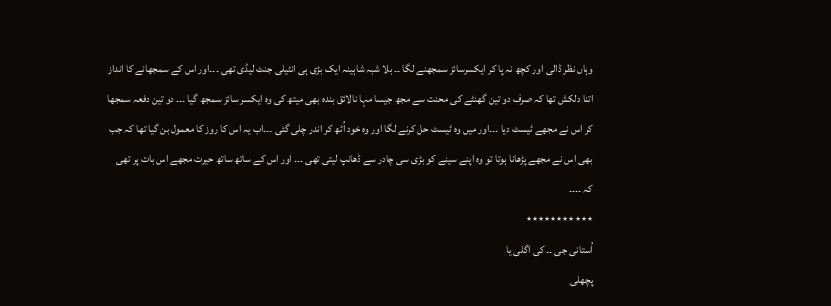وہاں نظر ڈالی اور کچھ نہ پا کر ایکسرسائز سمجھنے لگا ۔۔ بلا شبہ شاہینہ ایک بڑی ہی انٹیلی جنٹ لیڈی تھی ۔۔۔اور اس کے سمجھانے کا انداز اتنا دلکش تھا کہ صرف دو تین گھنٹے کی محنت سے مجھ جیسا مہا نالائق بندہ بھی میتھ کی وہ ایکسر سائز سمجھ گیا ۔۔۔ دو تین دفعہ سمجھا کر اس نے مجھے ٹیسٹ دیا ۔۔۔اور میں وہ ٹیسٹ حل کرنے لگا اور وہ خود اُٹھ کر اندر چلی گئی ۔۔۔اب یہ اس کا روز کا معمول بن گیا تھا کہ جب بھی اس نے مجھے پڑھانا ہوتا تو وہ اپنے سینے کو بڑی سی چادر سے ڈھانپ لیتی تھی ۔۔۔ اور اس کے ساتھ ساتھ حیرت مجھے اس بات پر تھی کہ ۔۔۔۔
٭٭٭٭٭٭٭٭٭٭٭
اُستانی جی ۔۔ کی اگلی یا
پچھلی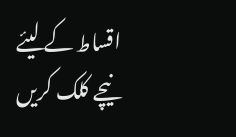اقساط کے لیئے نیچے کلک کریں